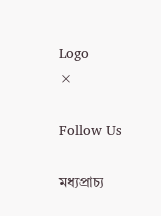Logo
×

Follow Us

মধ্যপ্রাচ্য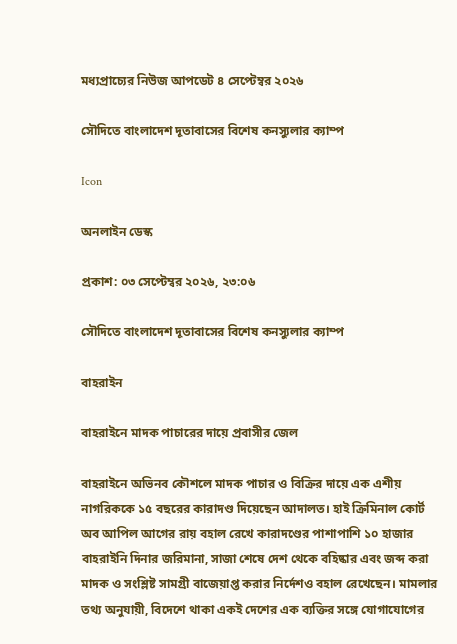মধ্যপ্রাচ্যের নিউজ আপডেট ৪ সেপ্টেম্বর ২০২৬

সৌদিতে বাংলাদেশ দূতাবাসের বিশেষ কনস্যুলার ক্যাম্প

Icon

অনলাইন ডেস্ক

প্রকাশ: ০৩ সেপ্টেম্বর ২০২৬, ২৩:০৬

সৌদিতে বাংলাদেশ দূতাবাসের বিশেষ কনস্যুলার ক্যাম্প

বাহরাইন

বাহরাইনে মাদক পাচারের দায়ে প্রবাসীর জেল

বাহরাইনে অভিনব কৌশলে মাদক পাচার ও বিক্রির দায়ে এক এশীয় নাগরিককে ১৫ বছরের কারাদণ্ড দিয়েছেন আদালত। হাই ক্রিমিনাল কোর্ট অব আপিল আগের রায় বহাল রেখে কারাদণ্ডের পাশাপাশি ১০ হাজার বাহরাইনি দিনার জরিমানা, সাজা শেষে দেশ থেকে বহিষ্কার এবং জব্দ করা মাদক ও সংশ্লিষ্ট সামগ্রী বাজেয়াপ্ত করার নির্দেশও বহাল রেখেছেন। মামলার তথ্য অনুযায়ী, বিদেশে থাকা একই দেশের এক ব্যক্তির সঙ্গে যোগাযোগের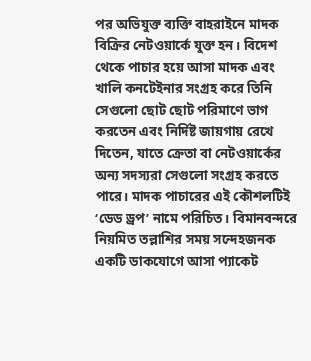পর অভিযুক্ত ব্যক্তি বাহরাইনে মাদক বিক্রির নেটওয়ার্কে যুক্ত হন। বিদেশ থেকে পাচার হয়ে আসা মাদক এবং খালি কনটেইনার সংগ্রহ করে তিনি সেগুলো ছোট ছোট পরিমাণে ভাগ করতেন এবং নির্দিষ্ট জায়গায় রেখে দিতেন, যাতে ক্রেতা বা নেটওয়ার্কের অন্য সদস্যরা সেগুলো সংগ্রহ করতে পারে। মাদক পাচারের এই কৌশলটিই ‘ডেড ড্রপ’ নামে পরিচিত। বিমানবন্দরে নিয়মিত তল্লাশির সময় সন্দেহজনক একটি ডাকযোগে আসা প্যাকেট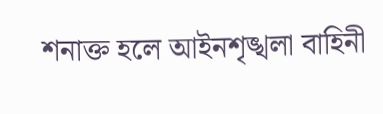শনাক্ত হলে আইনশৃঙ্খলা বাহিনী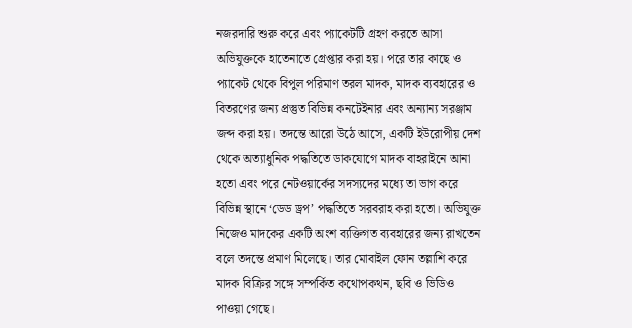নজরদারি শুরু করে এবং প্যাকেটটি গ্রহণ করতে আসা অভিযুক্তকে হাতেনাতে গ্রেপ্তার করা হয়। পরে তার কাছে ও প্যাকেট থেকে বিপুল পরিমাণ তরল মাদক, মাদক ব্যবহারের ও বিতরণের জন্য প্রস্তুত বিভিন্ন কনটেইনার এবং অন্যান্য সরঞ্জাম জব্দ করা হয়। তদন্তে আরো উঠে আসে, একটি ইউরোপীয় দেশ থেকে অত্যাধুনিক পদ্ধতিতে ডাকযোগে মাদক বাহরাইনে আনা হতো এবং পরে নেটওয়ার্কের সদস্যদের মধ্যে তা ভাগ করে বিভিন্ন স্থানে ‘ডেড ড্রপ’ পদ্ধতিতে সরবরাহ করা হতো। অভিযুক্ত নিজেও মাদকের একটি অংশ ব্যক্তিগত ব্যবহারের জন্য রাখতেন বলে তদন্তে প্রমাণ মিলেছে। তার মোবাইল ফোন তল্লাশি করে মাদক বিক্রির সঙ্গে সম্পর্কিত কথোপকথন, ছবি ও ভিডিও পাওয়া গেছে।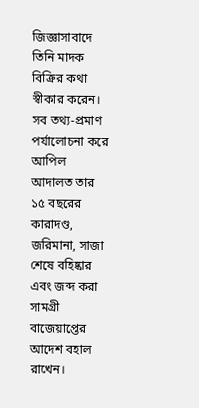জিজ্ঞাসাবাদে তিনি মাদক বিক্রির কথা স্বীকার করেন। সব তথ্য-প্রমাণ পর্যালোচনা করে আপিল আদালত তার ১৫ বছরের কারাদণ্ড, জরিমানা, সাজা শেষে বহিষ্কার এবং জব্দ করা সামগ্রী বাজেয়াপ্তের আদেশ বহাল রাখেন।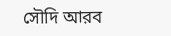সৌদি আরব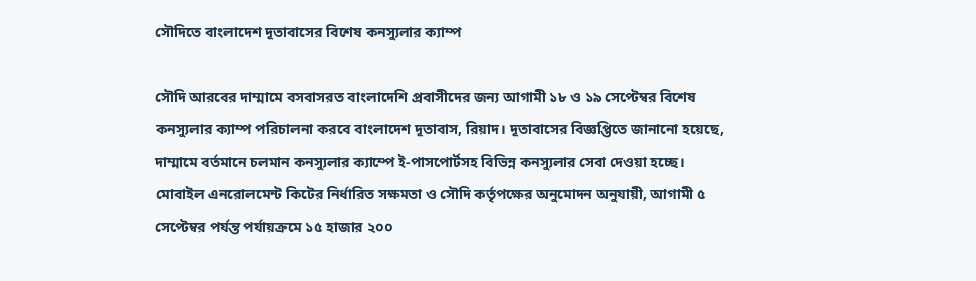সৌদিতে বাংলাদেশ দূতাবাসের বিশেষ কনস্যুলার ক্যাম্প

সৌদি আরবের দাম্মামে বসবাসরত বাংলাদেশি প্রবাসীদের জন্য আগামী ১৮ ও ১৯ সেপ্টেম্বর বিশেষ কনস্যুলার ক্যাম্প পরিচালনা করবে বাংলাদেশ দূতাবাস, রিয়াদ। দূতাবাসের বিজ্ঞপ্তিতে জানানো হয়েছে, দাম্মামে বর্তমানে চলমান কনস্যুলার ক্যাম্পে ই-পাসপোর্টসহ বিভিন্ন কনস্যুলার সেবা দেওয়া হচ্ছে। মোবাইল এনরোলমেন্ট কিটের নির্ধারিত সক্ষমতা ও সৌদি কর্তৃপক্ষের অনুমোদন অনুযায়ী, আগামী ৫ সেপ্টেম্বর পর্যন্ত পর্যায়ক্রমে ১৫ হাজার ২০০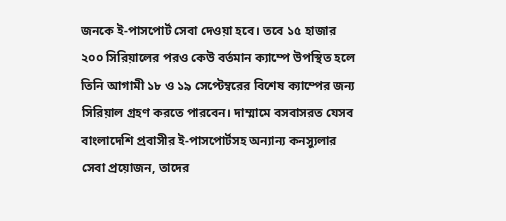জনকে ই-পাসপোর্ট সেবা দেওয়া হবে। তবে ১৫ হাজার ২০০ সিরিয়ালের পরও কেউ বর্তমান ক্যাম্পে উপস্থিত হলে তিনি আগামী ১৮ ও ১৯ সেপ্টেম্বরের বিশেষ ক্যাম্পের জন্য সিরিয়াল গ্রহণ করতে পারবেন। দাম্মামে বসবাসরত যেসব বাংলাদেশি প্রবাসীর ই-পাসপোর্টসহ অন্যান্য কনস্যুলার সেবা প্রয়োজন, তাদের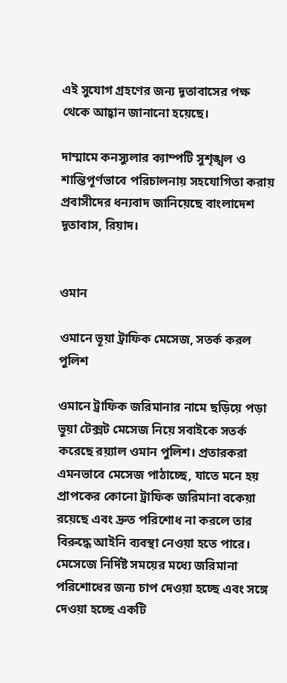এই সুযোগ গ্রহণের জন্য দূতাবাসের পক্ষ থেকে আহ্বান জানানো হয়েছে।

দাম্মামে কনস্যুলার ক্যাম্পটি সুশৃঙ্খল ও শান্তিপূর্ণভাবে পরিচালনায় সহযোগিতা করায় প্রবাসীদের ধন্যবাদ জানিয়েছে বাংলাদেশ দূতাবাস, রিয়াদ।


ওমান

ওমানে ভূয়া ট্রাফিক মেসেজ, সতর্ক করল পুলিশ

ওমানে ট্রাফিক জরিমানার নামে ছড়িয়ে পড়া ভুয়া টেক্সট মেসেজ নিয়ে সবাইকে সতর্ক করেছে রয়্যাল ওমান পুলিশ। প্রতারকরা এমনভাবে মেসেজ পাঠাচ্ছে, যাতে মনে হয় প্রাপকের কোনো ট্রাফিক জরিমানা বকেয়া রয়েছে এবং দ্রুত পরিশোধ না করলে তার বিরুদ্ধে আইনি ব্যবস্থা নেওয়া হতে পারে। মেসেজে নির্দিষ্ট সময়ের মধ্যে জরিমানা পরিশোধের জন্য চাপ দেওয়া হচ্ছে এবং সঙ্গে দেওয়া হচ্ছে একটি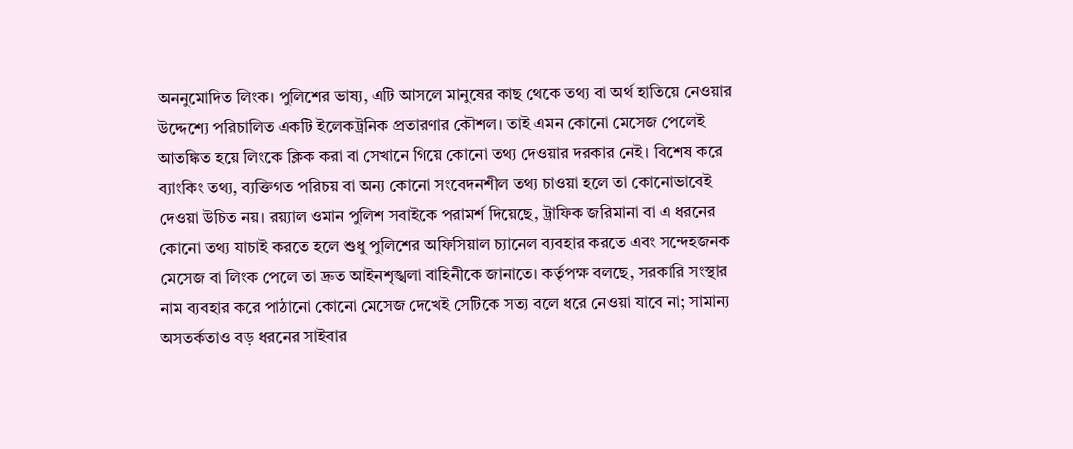অননুমোদিত লিংক। পুলিশের ভাষ্য, এটি আসলে মানুষের কাছ থেকে তথ্য বা অর্থ হাতিয়ে নেওয়ার উদ্দেশ্যে পরিচালিত একটি ইলেকট্রনিক প্রতারণার কৌশল। তাই এমন কোনো মেসেজ পেলেই আতঙ্কিত হয়ে লিংকে ক্লিক করা বা সেখানে গিয়ে কোনো তথ্য দেওয়ার দরকার নেই। বিশেষ করে ব্যাংকিং তথ্য, ব্যক্তিগত পরিচয় বা অন্য কোনো সংবেদনশীল তথ্য চাওয়া হলে তা কোনোভাবেই দেওয়া উচিত নয়। রয়্যাল ওমান পুলিশ সবাইকে পরামর্শ দিয়েছে, ট্রাফিক জরিমানা বা এ ধরনের কোনো তথ্য যাচাই করতে হলে শুধু পুলিশের অফিসিয়াল চ্যানেল ব্যবহার করতে এবং সন্দেহজনক মেসেজ বা লিংক পেলে তা দ্রুত আইনশৃঙ্খলা বাহিনীকে জানাতে। কর্তৃপক্ষ বলছে, সরকারি সংস্থার নাম ব্যবহার করে পাঠানো কোনো মেসেজ দেখেই সেটিকে সত্য বলে ধরে নেওয়া যাবে না; সামান্য অসতর্কতাও বড় ধরনের সাইবার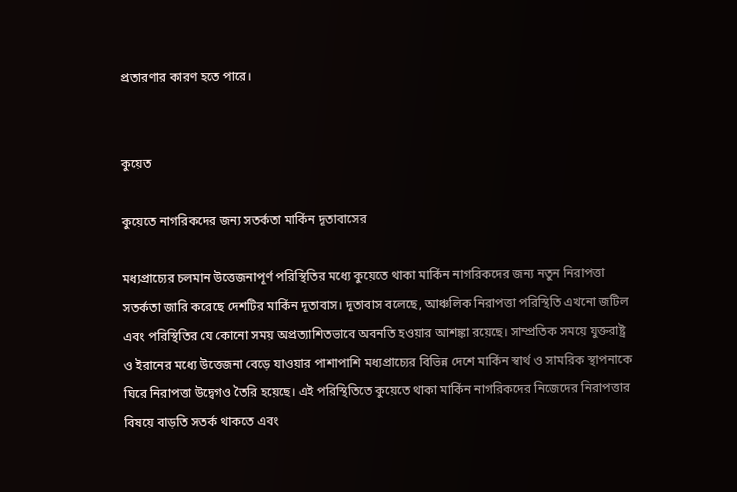প্রতারণার কারণ হতে পারে।


কুয়েত

কুয়েতে নাগরিকদের জন্য সতর্কতা মার্কিন দূতাবাসের

মধ্যপ্রাচ্যের চলমান উত্তেজনাপূর্ণ পরিস্থিতির মধ্যে কুয়েতে থাকা মার্কিন নাগরিকদের জন্য নতুন নিরাপত্তা সতর্কতা জারি করেছে দেশটির মার্কিন দূতাবাস। দূতাবাস বলেছে, আঞ্চলিক নিরাপত্তা পরিস্থিতি এখনো জটিল এবং পরিস্থিতির যে কোনো সময় অপ্রত্যাশিতভাবে অবনতি হওয়ার আশঙ্কা রয়েছে। সাম্প্রতিক সময়ে যুক্তরাষ্ট্র ও ইরানের মধ্যে উত্তেজনা বেড়ে যাওয়ার পাশাপাশি মধ্যপ্রাচ্যের বিভিন্ন দেশে মার্কিন স্বার্থ ও সামরিক স্থাপনাকে ঘিরে নিরাপত্তা উদ্বেগও তৈরি হয়েছে। এই পরিস্থিতিতে কুয়েতে থাকা মার্কিন নাগরিকদের নিজেদের নিরাপত্তার বিষয়ে বাড়তি সতর্ক থাকতে এবং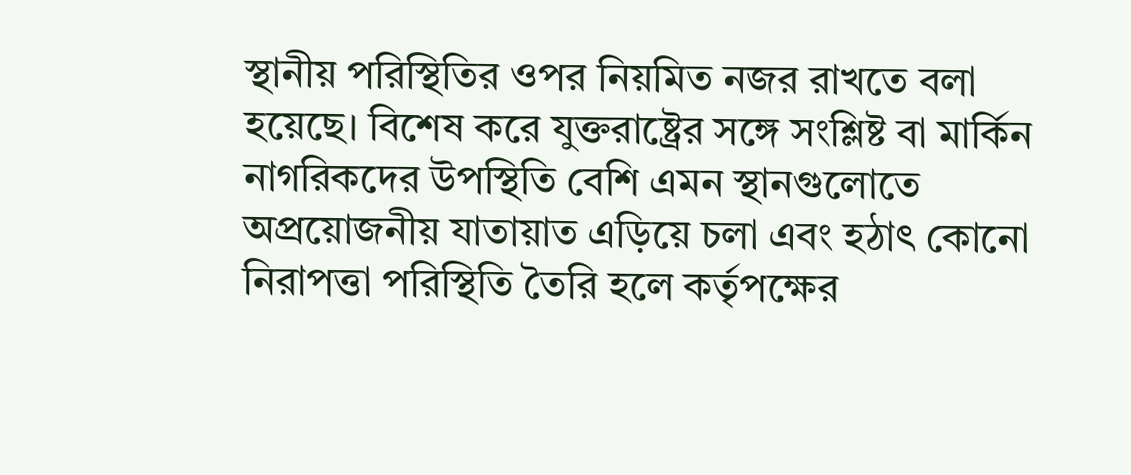স্থানীয় পরিস্থিতির ওপর নিয়মিত নজর রাখতে বলা হয়েছে। বিশেষ করে যুক্তরাষ্ট্রের সঙ্গে সংশ্লিষ্ট বা মার্কিন নাগরিকদের উপস্থিতি বেশি এমন স্থানগুলোতে অপ্রয়োজনীয় যাতায়াত এড়িয়ে চলা এবং হঠাৎ কোনো নিরাপত্তা পরিস্থিতি তৈরি হলে কর্তৃপক্ষের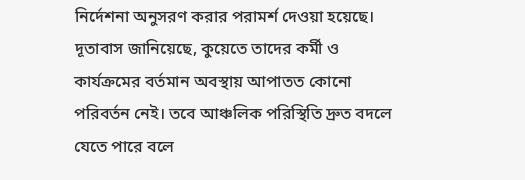নির্দেশনা অনুসরণ করার পরামর্শ দেওয়া হয়েছে। দূতাবাস জানিয়েছে, কুয়েতে তাদের কর্মী ও কার্যক্রমের বর্তমান অবস্থায় আপাতত কোনো পরিবর্তন নেই। তবে আঞ্চলিক পরিস্থিতি দ্রুত বদলে যেতে পারে বলে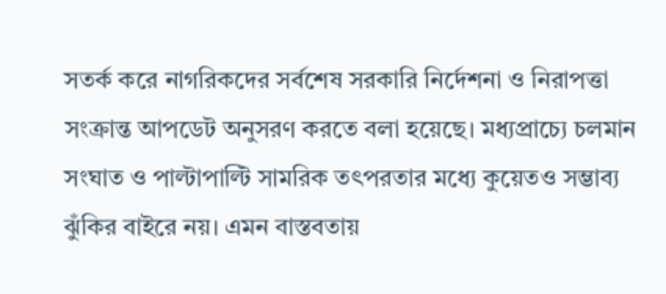সতর্ক করে নাগরিকদের সর্বশেষ সরকারি নির্দেশনা ও নিরাপত্তা সংক্রান্ত আপডেট অনুসরণ করতে বলা হয়েছে। মধ্যপ্রাচ্যে চলমান সংঘাত ও পাল্টাপাল্টি সামরিক তৎপরতার মধ্যে কুয়েতও সম্ভাব্য ঝুঁকির বাইরে নয়। এমন বাস্তবতায়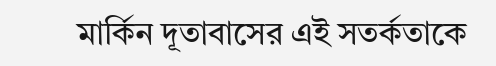মার্কিন দূতাবাসের এই সতর্কতাকে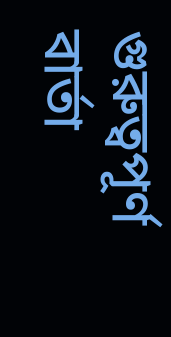গুরুত্বপূর্ণ বার্তা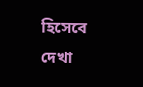হিসেবে দেখা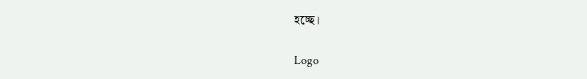হচ্ছে।

Logo